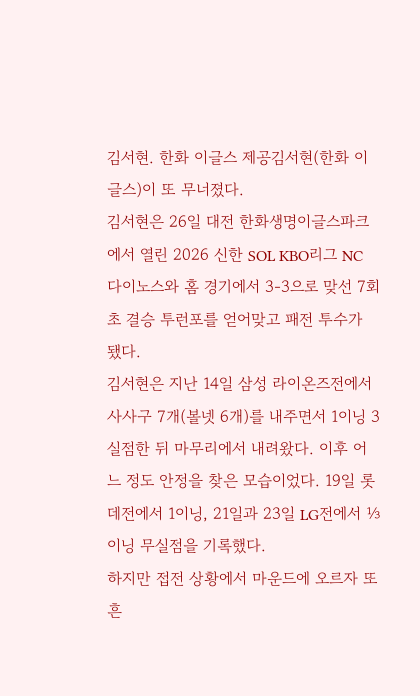김서현. 한화 이글스 제공김서현(한화 이글스)이 또 무너졌다.
김서현은 26일 대전 한화생명이글스파크에서 열린 2026 신한 SOL KBO리그 NC 다이노스와 홈 경기에서 3-3으로 맞선 7회초 결승 투런포를 얻어맞고 패전 투수가 됐다.
김서현은 지난 14일 삼성 라이온즈전에서 사사구 7개(볼넷 6개)를 내주면서 1이닝 3실점한 뒤 마무리에서 내려왔다. 이후 어느 정도 안정을 찾은 모습이었다. 19일 롯데전에서 1이닝, 21일과 23일 LG전에서 ⅓이닝 무실점을 기록했다.
하지만 접전 상황에서 마운드에 오르자 또 흔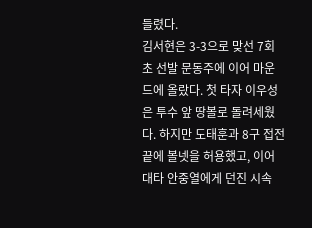들렸다.
김서현은 3-3으로 맞선 7회초 선발 문동주에 이어 마운드에 올랐다. 첫 타자 이우성은 투수 앞 땅볼로 돌려세웠다. 하지만 도태훈과 8구 접전 끝에 볼넷을 허용했고, 이어 대타 안중열에게 던진 시속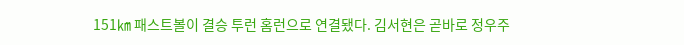151㎞ 패스트볼이 결승 투런 홈런으로 연결됐다. 김서현은 곧바로 정우주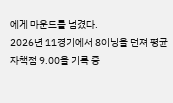에게 마운드를 넘겼다.
2026년 11경기에서 8이닝을 던져 평균자책점 9.00을 기록 중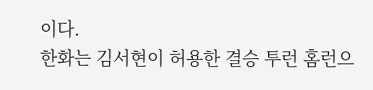이다.
한화는 김서현이 허용한 결승 투런 홈런으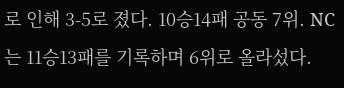로 인해 3-5로 졌다. 10승14패 공동 7위. NC는 11승13패를 기록하며 6위로 올라섰다.